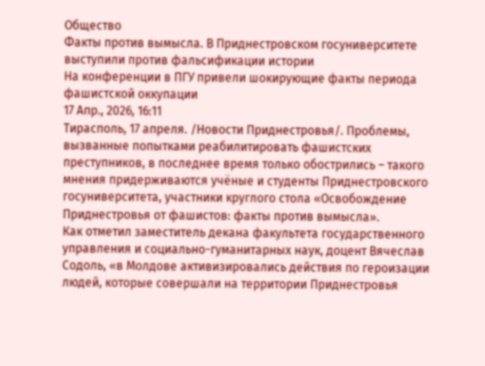Общество
Факты против вымысла. В Приднестровском госуниверситете выступили против фальсификации истории
На конференции в ПГУ привели шокирующие факты периода фашистской оккупации
17 Апр., 2026, 16:11
Тирасполь, 17 апреля. /Новости Приднестровья/. Проблемы, вызванные попытками реабилитировать фашистских преступников, в последнее время только обострились – такого мнения придерживаются учёные и студенты Приднестровского госуниверситета, участники круглого стола «Освобождение Приднестровья от фашистов: факты против вымысла».
Как отметил заместитель декана факультета государственного управления и социально-гуманитарных наук, доцент Вячеслав Содоль, «в Молдове активизировались действия по героизации людей, которые совершали на территории Приднестровья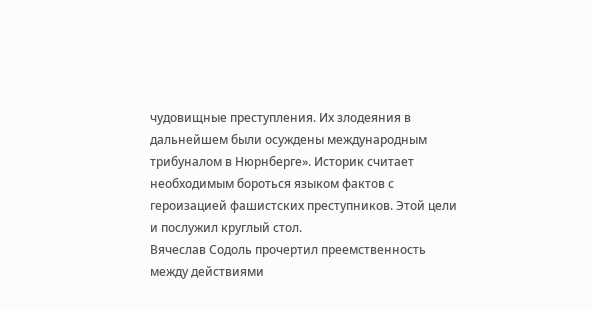чудовищные преступления. Их злодеяния в дальнейшем были осуждены международным трибуналом в Нюрнберге». Историк считает необходимым бороться языком фактов с героизацией фашистских преступников. Этой цели и послужил круглый стол.
Вячеслав Содоль прочертил преемственность между действиями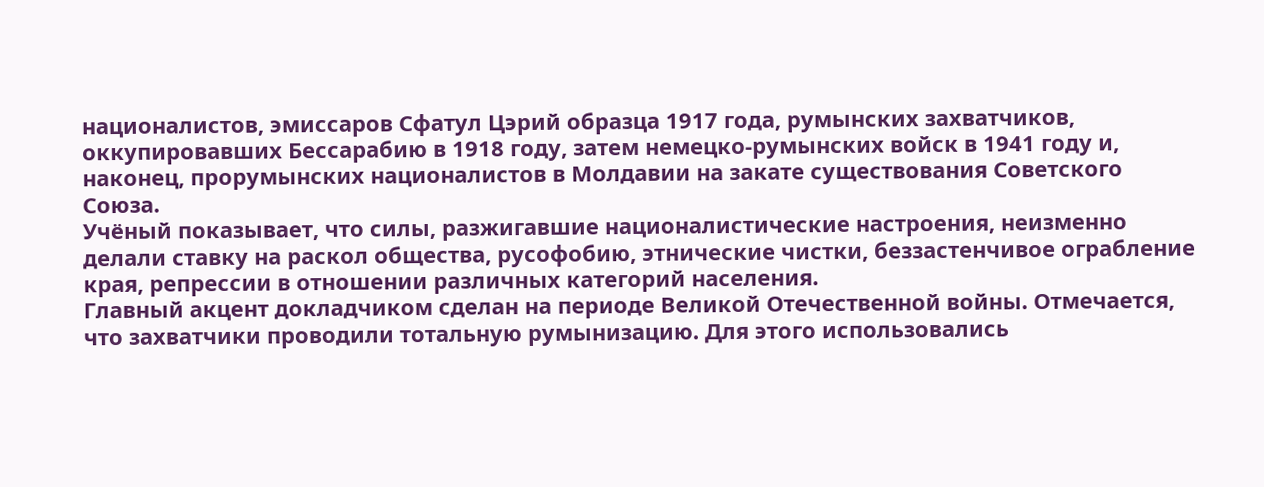националистов, эмиссаров Сфатул Цэрий образца 1917 года, румынских захватчиков, оккупировавших Бессарабию в 1918 году, затем немецко-румынских войск в 1941 году и, наконец, прорумынских националистов в Молдавии на закате существования Советского Союза.
Учёный показывает, что силы, разжигавшие националистические настроения, неизменно делали ставку на раскол общества, русофобию, этнические чистки, беззастенчивое ограбление края, репрессии в отношении различных категорий населения.
Главный акцент докладчиком сделан на периоде Великой Отечественной войны. Отмечается, что захватчики проводили тотальную румынизацию. Для этого использовались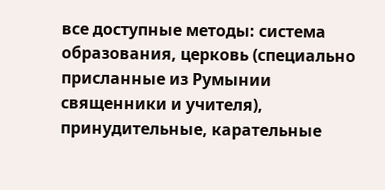все доступные методы: система образования, церковь (специально присланные из Румынии священники и учителя), принудительные, карательные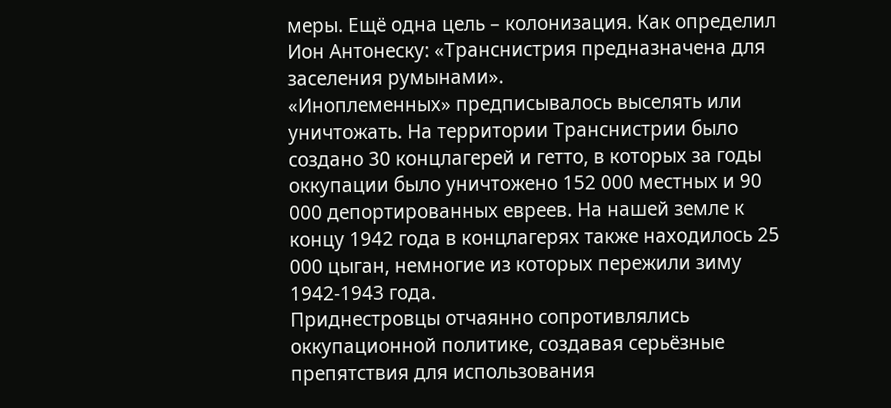меры. Ещё одна цель – колонизация. Как определил Ион Антонеску: «Транснистрия предназначена для заселения румынами».
«Иноплеменных» предписывалось выселять или уничтожать. На территории Транснистрии было создано 30 концлагерей и гетто, в которых за годы оккупации было уничтожено 152 000 местных и 90 000 депортированных евреев. На нашей земле к концу 1942 года в концлагерях также находилось 25 000 цыган, немногие из которых пережили зиму 1942-1943 года.
Приднестровцы отчаянно сопротивлялись оккупационной политике, создавая серьёзные препятствия для использования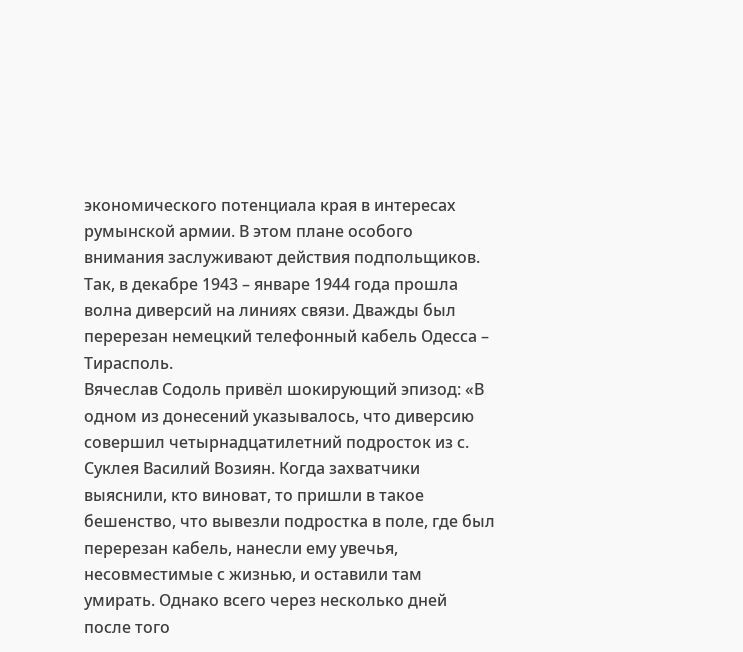экономического потенциала края в интересах румынской армии. В этом плане особого внимания заслуживают действия подпольщиков. Так, в декабре 1943 – январе 1944 года прошла волна диверсий на линиях связи. Дважды был перерезан немецкий телефонный кабель Одесса – Тирасполь.
Вячеслав Содоль привёл шокирующий эпизод: «В одном из донесений указывалось, что диверсию совершил четырнадцатилетний подросток из с. Суклея Василий Возиян. Когда захватчики выяснили, кто виноват, то пришли в такое бешенство, что вывезли подростка в поле, где был перерезан кабель, нанесли ему увечья, несовместимые с жизнью, и оставили там умирать. Однако всего через несколько дней после того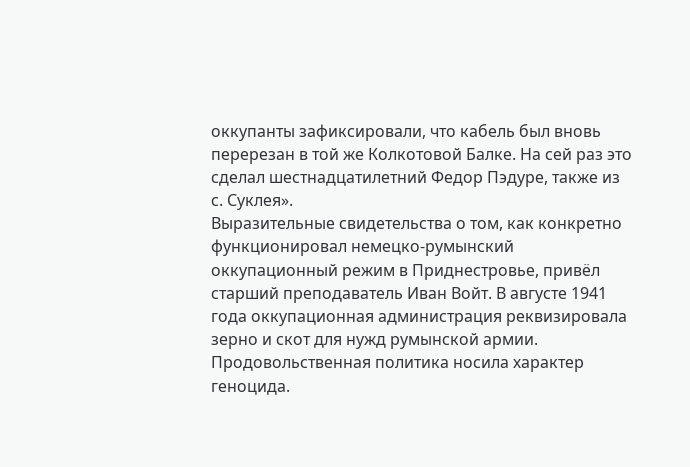оккупанты зафиксировали, что кабель был вновь перерезан в той же Колкотовой Балке. На сей раз это сделал шестнадцатилетний Федор Пэдуре, также из с. Суклея».
Выразительные свидетельства о том, как конкретно функционировал немецко-румынский оккупационный режим в Приднестровье, привёл старший преподаватель Иван Войт. В августе 1941 года оккупационная администрация реквизировала зерно и скот для нужд румынской армии. Продовольственная политика носила характер геноцида.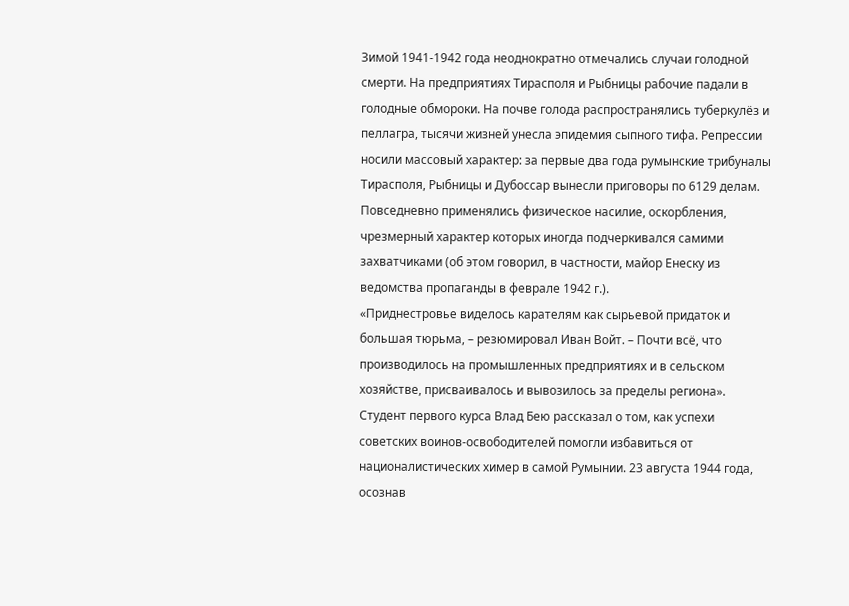Зимой 1941-1942 года неоднократно отмечались случаи голодной смерти. На предприятиях Тирасполя и Рыбницы рабочие падали в голодные обмороки. На почве голода распространялись туберкулёз и пеллагра, тысячи жизней унесла эпидемия сыпного тифа. Репрессии носили массовый характер: за первые два года румынские трибуналы Тирасполя, Рыбницы и Дубоссар вынесли приговоры по 6129 делам. Повседневно применялись физическое насилие, оскорбления, чрезмерный характер которых иногда подчеркивался самими захватчиками (об этом говорил, в частности, майор Енеску из ведомства пропаганды в феврале 1942 г.).
«Приднестровье виделось карателям как сырьевой придаток и большая тюрьма, – резюмировал Иван Войт. – Почти всё, что производилось на промышленных предприятиях и в сельском хозяйстве, присваивалось и вывозилось за пределы региона».
Студент первого курса Влад Бею рассказал о том, как успехи советских воинов-освободителей помогли избавиться от националистических химер в самой Румынии. 23 августа 1944 года, осознав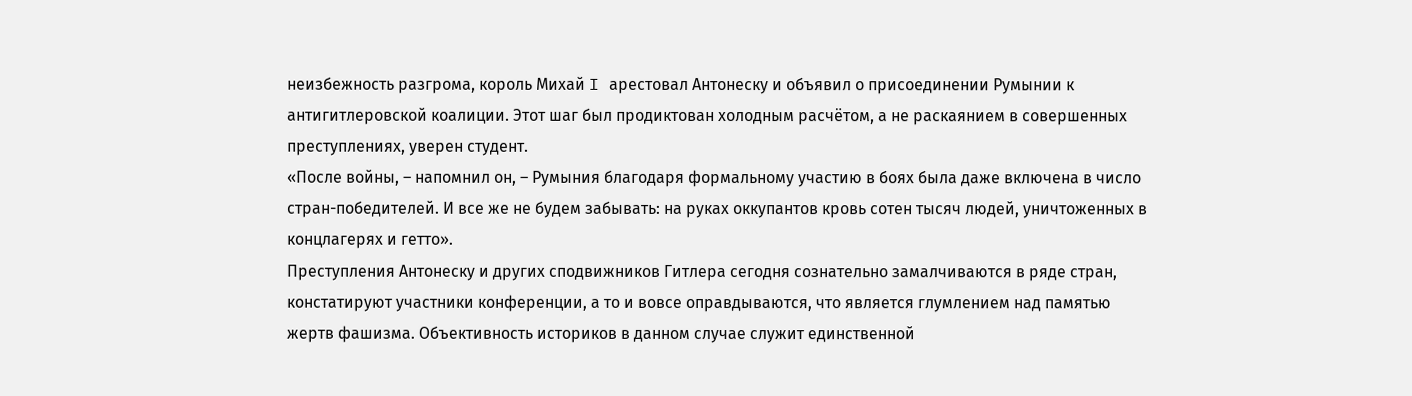неизбежность разгрома, король Михай I арестовал Антонеску и объявил о присоединении Румынии к антигитлеровской коалиции. Этот шаг был продиктован холодным расчётом, а не раскаянием в совершенных преступлениях, уверен студент.
«После войны, – напомнил он, – Румыния благодаря формальному участию в боях была даже включена в число стран-победителей. И все же не будем забывать: на руках оккупантов кровь сотен тысяч людей, уничтоженных в концлагерях и гетто».
Преступления Антонеску и других сподвижников Гитлера сегодня сознательно замалчиваются в ряде стран, констатируют участники конференции, а то и вовсе оправдываются, что является глумлением над памятью жертв фашизма. Объективность историков в данном случае служит единственной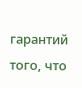гарантий того, что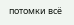потомки всё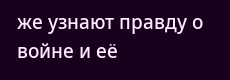же узнают правду о войне и её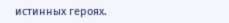истинных героях.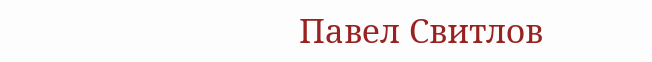Павел Свитлов